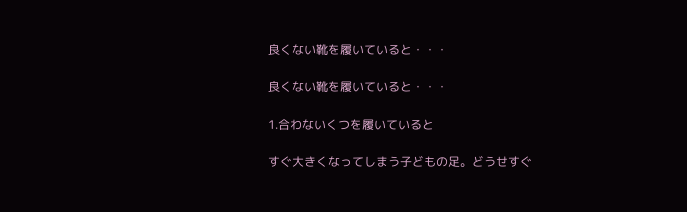良くない靴を履いていると・・・

良くない靴を履いていると・・・

1.合わないくつを履いていると

すぐ大きくなってしまう子どもの足。どうせすぐ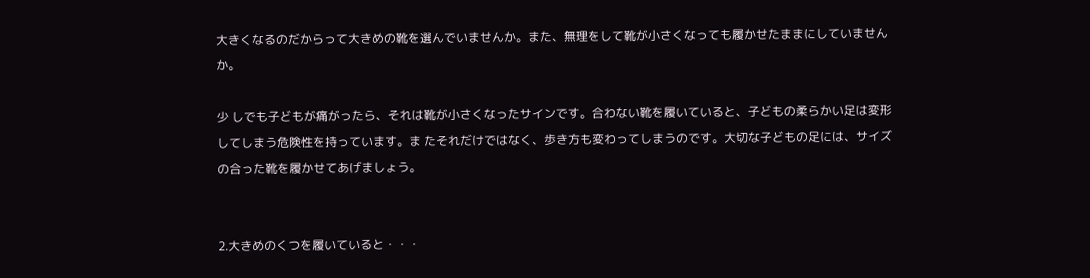大きくなるのだからって大きめの靴を選んでいませんか。また、無理をして靴が小さくなっても履かせたままにしていませんか。

少 しでも子どもが痛がったら、それは靴が小さくなったサインです。合わない靴を履いていると、子どもの柔らかい足は変形してしまう危険性を持っています。ま たそれだけではなく、歩き方も変わってしまうのです。大切な子どもの足には、サイズの合った靴を履かせてあげましょう。


2.大きめのくつを履いていると・・・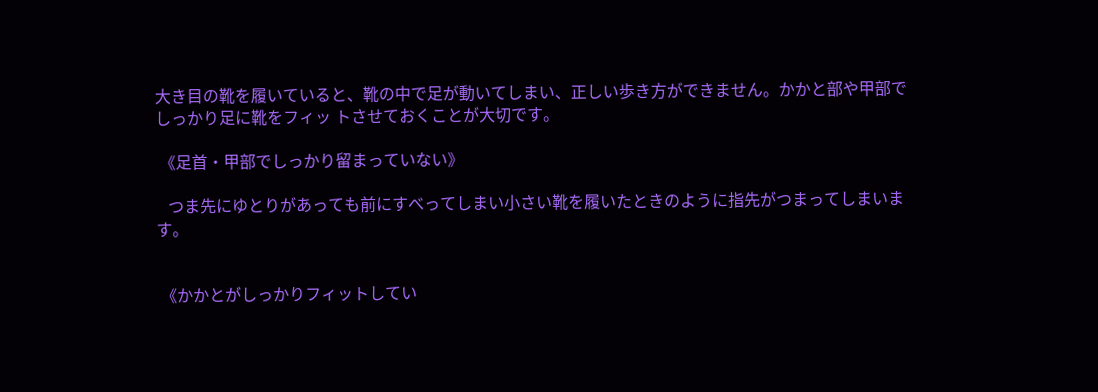大き目の靴を履いていると、靴の中で足が動いてしまい、正しい歩き方ができません。かかと部や甲部でしっかり足に靴をフィッ トさせておくことが大切です。

 《足首・甲部でしっかり留まっていない》

   つま先にゆとりがあっても前にすべってしまい小さい靴を履いたときのように指先がつまってしまいます。


 《かかとがしっかりフィットしてい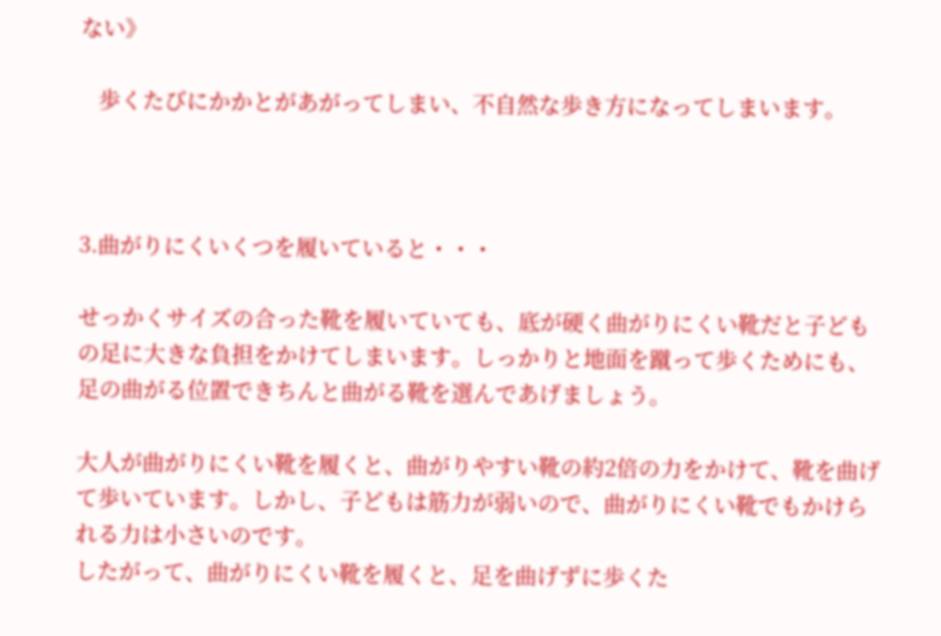ない》

   歩くたびにかかとがあがってしまい、不自然な歩き方になってしまいます。



3.曲がりにくいくつを履いていると・・・

せっかくサイズの合った靴を履いていても、底が硬く曲がりにくい靴だと子どもの足に大きな負担をかけてしまいます。しっかりと地面を蹴って歩くためにも、足の曲がる位置できちんと曲がる靴を選んであげましょう。

大人が曲がりにくい靴を履くと、曲がりやすい靴の約2倍の力をかけて、靴を曲げて歩いています。しかし、子どもは筋力が弱いので、曲がりにくい靴でもかけられる力は小さいのです。
したがって、曲がりにくい靴を履くと、足を曲げずに歩くた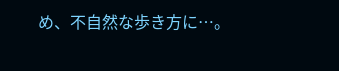め、不自然な歩き方に…。